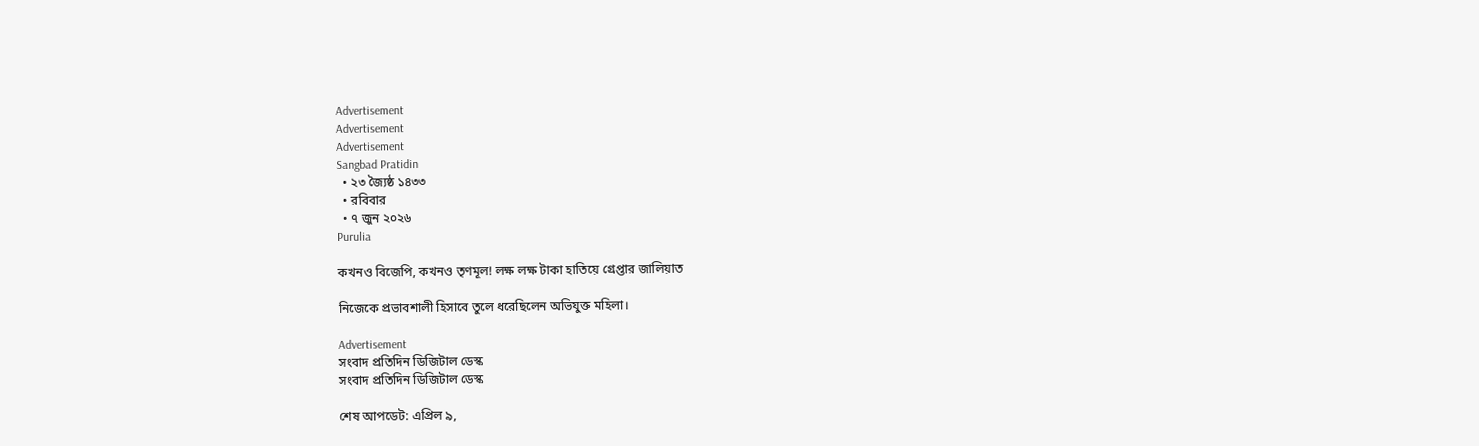Advertisement
Advertisement
Advertisement
Sangbad Pratidin
  • ২৩ জ্যৈষ্ঠ ১৪৩৩
  • রবিবার
  • ৭ জুন ২০২৬
Purulia

কখনও বিজেপি, কখনও তৃণমূল! লক্ষ লক্ষ টাকা হাতিয়ে গ্রেপ্তার জালিয়াত

নিজেকে প্রভাবশালী হিসাবে তুলে ধরেছিলেন অভিযুক্ত মহিলা।

Advertisement
সংবাদ প্রতিদিন ডিজিটাল ডেস্ক
সংবাদ প্রতিদিন ডিজিটাল ডেস্ক

শেষ আপডেট: এপ্রিল ৯,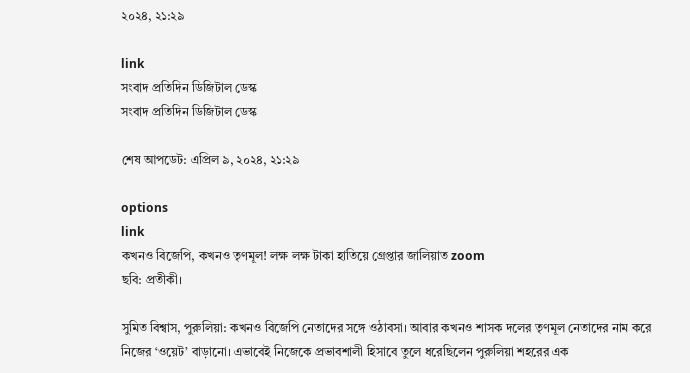২০২৪, ২১:২৯

link
সংবাদ প্রতিদিন ডিজিটাল ডেস্ক
সংবাদ প্রতিদিন ডিজিটাল ডেস্ক

শেষ আপডেট: এপ্রিল ৯, ২০২৪, ২১:২৯

options
link
কখনও বিজেপি, কখনও তৃণমূল! লক্ষ লক্ষ টাকা হাতিয়ে গ্রেপ্তার জালিয়াত zoom
ছবি: প্রতীকী।

সুমিত বিশ্বাস, পুরুলিয়া: কখনও বিজেপি নেতাদের সঙ্গে ওঠাবসা। আবার কখনও শাসক দলের তৃণমূল নেতাদের নাম করে নিজের ‘ওয়েট’ বাড়ানো। এভাবেই নিজেকে প্রভাবশালী হিসাবে তুলে ধরেছিলেন পুরুলিয়া শহরের এক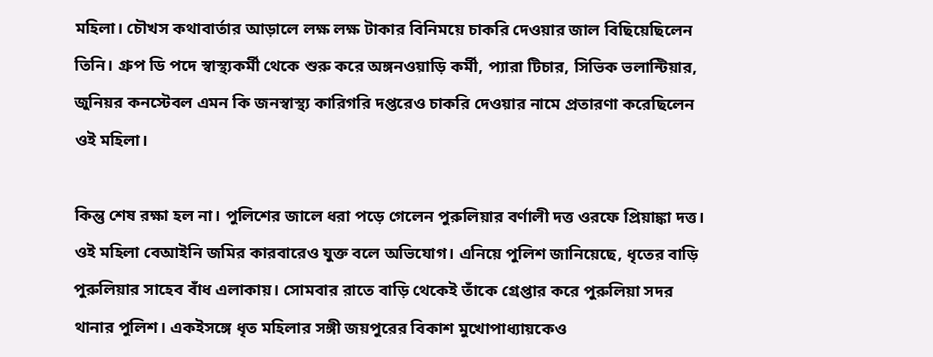মহিলা। চৌখস কথাবার্তার আড়ালে লক্ষ লক্ষ টাকার বিনিময়ে চাকরি দেওয়ার জাল বিছিয়েছিলেন তিনি। গ্রুপ ডি পদে স্বাস্থ্যকর্মী থেকে শুরু করে অঙ্গনওয়াড়ি কর্মী, প্যারা টিচার, সিভিক ভলান্টিয়ার, জুনিয়র কনস্টেবল এমন কি জনস্বাস্থ্য কারিগরি দপ্তরেও চাকরি দেওয়ার নামে প্রতারণা করেছিলেন ওই মহিলা।

কিন্তু শেষ রক্ষা হল না। পুলিশের জালে ধরা পড়ে গেলেন পুরুলিয়ার বর্ণালী দত্ত ওরফে প্রিয়াঙ্কা দত্ত। ওই মহিলা বেআইনি জমির কারবারেও যুক্ত বলে অভিযোগ। এনিয়ে পুলিশ জানিয়েছে, ধৃতের বাড়ি পুরুলিয়ার সাহেব বাঁধ এলাকায়। সোমবার রাতে বাড়ি থেকেই তাঁকে গ্রেপ্তার করে পুরুলিয়া সদর থানার পুলিশ। একইসঙ্গে ধৃত মহিলার সঙ্গী জয়পুরের বিকাশ মুখোপাধ্যায়কেও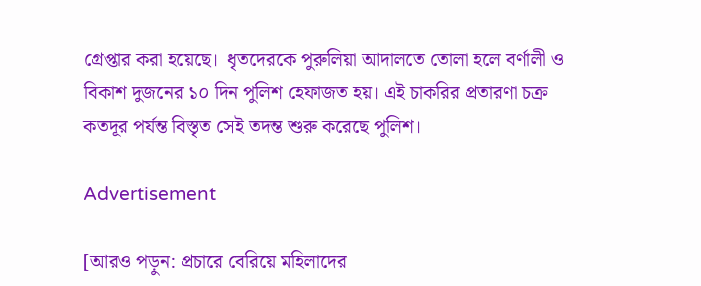গ্রেপ্তার করা হয়েছে।  ধৃতদেরকে পুরুলিয়া আদালতে তোলা হলে বর্ণালী ও বিকাশ দুজনের ১০ দিন পুলিশ হেফাজত হয়। এই চাকরির প্রতারণা চক্র কতদূর পর্যন্ত বিস্তৃত সেই তদন্ত শুরু করেছে পুলিশ।

Advertisement

[আরও পড়ুন: প্রচারে বেরিয়ে মহিলাদের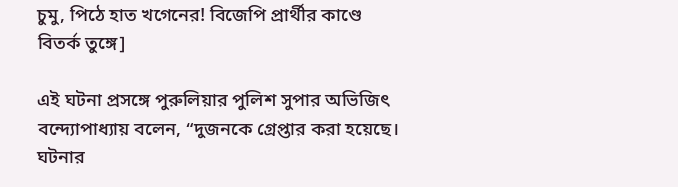চুমু, পিঠে হাত খগেনের! বিজেপি প্রার্থীর কাণ্ডে বিতর্ক তুঙ্গে]

এই ঘটনা প্রসঙ্গে পুরুলিয়ার পুলিশ সুপার অভিজিৎ বন্দ্যোপাধ্যায় বলেন, “দুজনকে গ্রেপ্তার করা হয়েছে। ঘটনার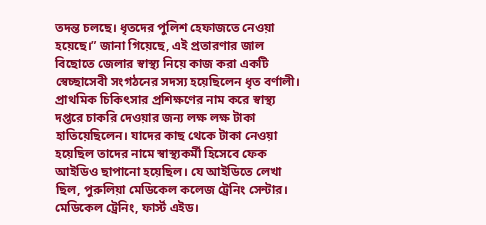তদন্ত চলছে। ধৃতদের পুলিশ হেফাজতে নেওয়া হয়েছে।” জানা গিয়েছে, এই প্রতারণার জাল বিছোতে জেলার স্বাস্থ্য নিয়ে কাজ করা একটি স্বেচ্ছাসেবী সংগঠনের সদস্য হয়েছিলেন ধৃত বর্ণালী। প্রাথমিক চিকিৎসার প্রশিক্ষণের নাম করে স্বাস্থ্য দপ্তরে চাকরি দেওয়ার জন্য লক্ষ লক্ষ টাকা হাতিয়েছিলেন। যাদের কাছ থেকে টাকা নেওয়া হয়েছিল তাদের নামে স্বাস্থ্যকর্মী হিসেবে ফেক আইডিও ছাপানো হয়েছিল। যে আইডিতে লেখা ছিল, পুরুলিয়া মেডিকেল কলেজ ট্রেনিং সেন্টার। মেডিকেল ট্রেনিং, ফার্স্ট এইড।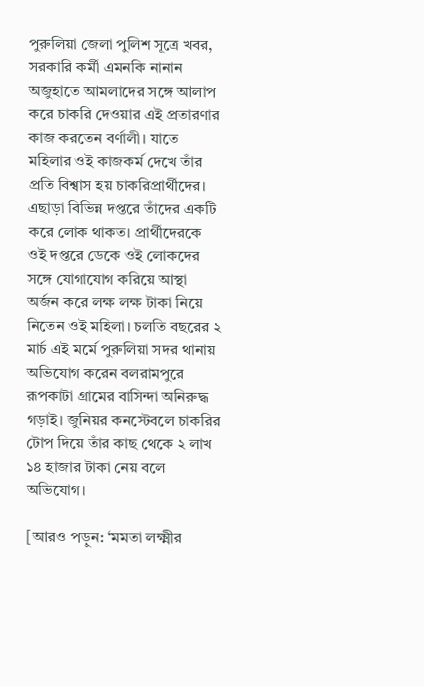পুরুলিয়া জেলা পুলিশ সূত্রে খবর, সরকারি কর্মী এমনকি নানান অজুহাতে আমলাদের সঙ্গে আলাপ করে চাকরি দেওয়ার এই প্রতারণার কাজ করতেন বর্ণালী। যাতে মহিলার ওই কাজকর্ম দেখে তাঁর প্রতি বিশ্বাস হয় চাকরিপ্রার্থীদের। এছাড়া বিভিন্ন দপ্তরে তাঁদের একটি করে লোক থাকত। প্রার্থীদেরকে ওই দপ্তরে ডেকে ওই লোকদের সঙ্গে যোগাযোগ করিয়ে আস্থা অর্জন করে লক্ষ লক্ষ টাকা নিয়ে নিতেন ওই মহিলা। চলতি বছরের ২ মার্চ এই মর্মে পুরুলিয়া সদর থানায় অভিযোগ করেন বলরামপুরে রূপকাটা গ্রামের বাসিন্দা অনিরুদ্ধ গড়াই। জুনিয়র কনস্টেবলে চাকরির টোপ দিয়ে তাঁর কাছ থেকে ২ লাখ ১৪ হাজার টাকা নেয় বলে অভিযোগ।

[আরও পড়ুন: ‘মমতা লক্ষ্মীর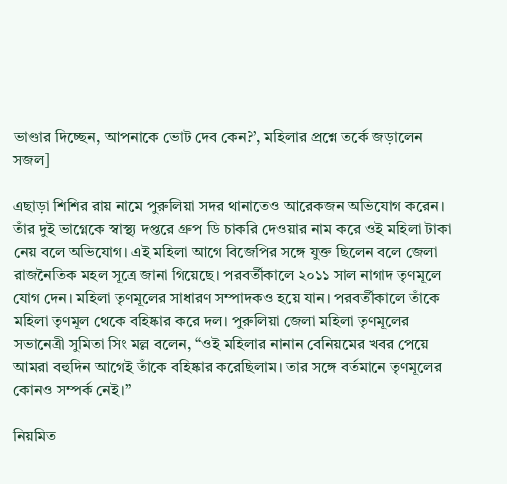ভাণ্ডার দিচ্ছেন, আপনাকে ভোট দেব কেন?’, মহিলার প্রশ্নে তর্কে জড়ালেন সজল]

এছাড়া শিশির রায় নামে পুরুলিয়া সদর থানাতেও আরেকজন অভিযোগ করেন। তাঁর দুই ভাগ্নেকে স্বাস্থ্য দপ্তরে গ্রুপ ডি চাকরি দেওয়ার নাম করে ওই মহিলা টাকা নেয় বলে অভিযোগ। এই মহিলা আগে বিজেপির সঙ্গে যুক্ত ছিলেন বলে জেলা রাজনৈতিক মহল সূত্রে জানা গিয়েছে। পরবর্তীকালে ২০১১ সাল নাগাদ তৃণমূলে যোগ দেন। মহিলা তৃণমূলের সাধারণ সম্পাদকও হয়ে যান। পরবর্তীকালে তাঁকে মহিলা তৃণমূল থেকে বহিষ্কার করে দল। পুরুলিয়া জেলা মহিলা তৃণমূলের সভানেত্রী সুমিতা সিং মল্ল বলেন, “ওই মহিলার নানান বেনিয়মের খবর পেয়ে আমরা বহুদিন আগেই তাঁকে বহিষ্কার করেছিলাম। তার সঙ্গে বর্তমানে তৃণমূলের কোনও সম্পর্ক নেই।”

নিয়মিত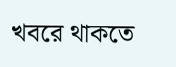খবরে থাকতে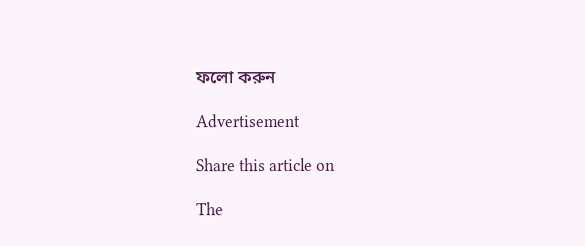ফলো করুন

Advertisement

Share this article on

The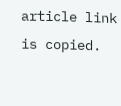article link is copied.